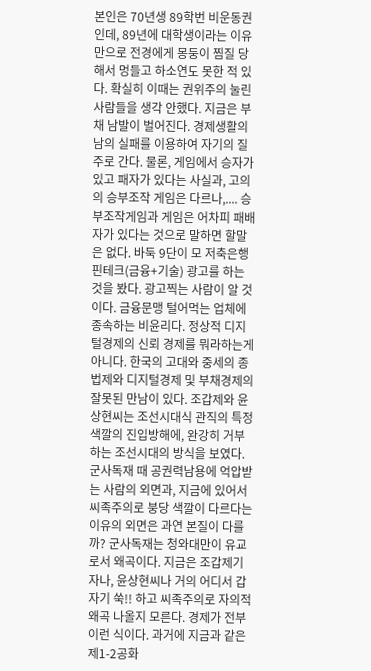본인은 70년생 89학번 비운동권인데, 89년에 대학생이라는 이유만으로 전경에게 몽둥이 찜질 당해서 멍들고 하소연도 못한 적 있다. 확실히 이때는 권위주의 눌린 사람들을 생각 안했다. 지금은 부채 남발이 벌어진다. 경제생활의 남의 실패를 이용하여 자기의 질주로 간다. 물론, 게임에서 승자가 있고 패자가 있다는 사실과, 고의의 승부조작 게임은 다르나,.... 승부조작게임과 게임은 어차피 패배자가 있다는 것으로 말하면 할말은 없다. 바둑 9단이 모 저축은행 핀테크(금융+기술) 광고를 하는 것을 봤다. 광고찍는 사람이 알 것이다. 금융문맹 털어먹는 업체에 종속하는 비윤리다. 정상적 디지털경제의 신뢰 경제를 뭐라하는게 아니다. 한국의 고대와 중세의 종법제와 디지털경제 및 부채경제의 잘못된 만남이 있다. 조갑제와 윤상현씨는 조선시대식 관직의 특정색깔의 진입방해에, 완강히 거부하는 조선시대의 방식을 보였다. 군사독재 때 공권력남용에 억압받는 사람의 외면과, 지금에 있어서 씨족주의로 붕당 색깔이 다르다는 이유의 외면은 과연 본질이 다를까? 군사독재는 청와대만이 유교로서 왜곡이다. 지금은 조갑제기자나, 윤상현씨나 거의 어디서 갑자기 쑥!! 하고 씨족주의로 자의적 왜곡 나올지 모른다. 경제가 전부 이런 식이다. 과거에 지금과 같은 제1-2공화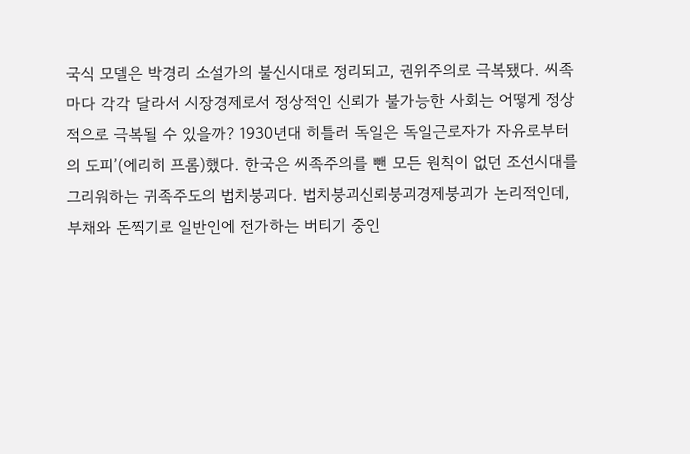국식 모델은 박경리 소설가의 불신시대로 정리되고, 권위주의로 극복됐다. 씨족마다 각각 달라서 시장경제로서 정상적인 신뢰가 불가능한 사회는 어떻게 정상적으로 극복될 수 있을까? 1930년대 히틀러 독일은 독일근로자가 자유로부터의 도피’(에리히 프롬)했다. 한국은 씨족주의를 뺀 모든 원칙이 없던 조선시대를 그리워하는 귀족주도의 법치붕괴다. 법치붕괴신뢰붕괴경제붕괴가 논리적인데, 부채와 돈찍기로 일반인에 전가하는 버티기 중인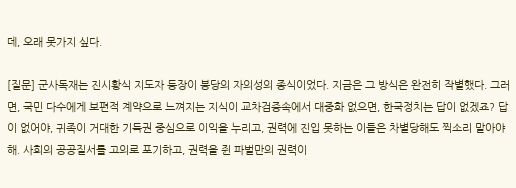데, 오래 못가지 싶다.

[질문] 군사독재는 진시황식 지도자 등장이 붕당의 자의성의 종식이었다. 지금은 그 방식은 완전히 작별했다. 그러면, 국민 다수에게 보편적 계약으로 느껴지는 지식이 교차검증속에서 대중화 없으면, 한국정치는 답이 없겠죠? 답이 없어야, 귀족이 거대한 기득권 중심으로 이익을 누리고, 권력에 진입 못하는 이들은 차별당해도 찍소리 말아야 해. 사회의 공공질서를 고의로 포기하고, 권력을 쥔 파벌만의 권력이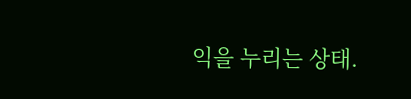익을 누리는 상태.